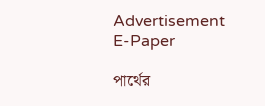Advertisement
E-Paper

পার্থের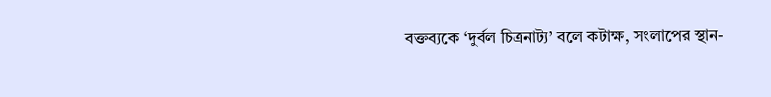বক্তব্যকে ‘দুর্বল চিত্রনাট্য’ বলে কটাক্ষ, সংলাপের স্থান-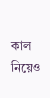কাল নিয়েও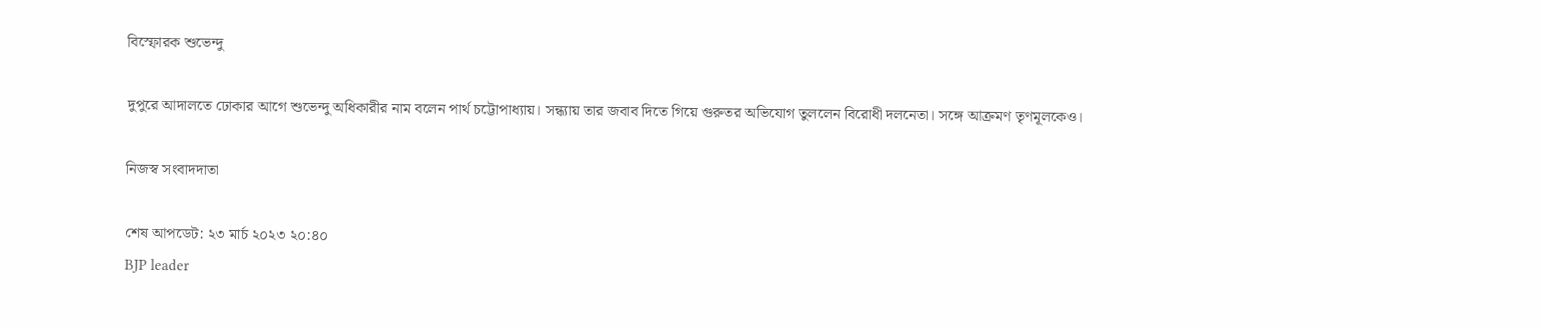বিস্ফোরক শুভেন্দু

দুপুরে আদালতে ঢোকার আগে শুভেন্দু অধিকারীর নাম বলেন পার্থ চট্টোপাধ্যায়। সন্ধ্যায় তার জবাব দিতে গিয়ে গুরুতর অভিযোগ তুললেন বিরোধী দলনেতা। সঙ্গে আক্রমণ তৃণমূলকেও।

নিজস্ব সংবাদদাতা

শেষ আপডেট: ২৩ মার্চ ২০২৩ ২০:৪০
BJP leader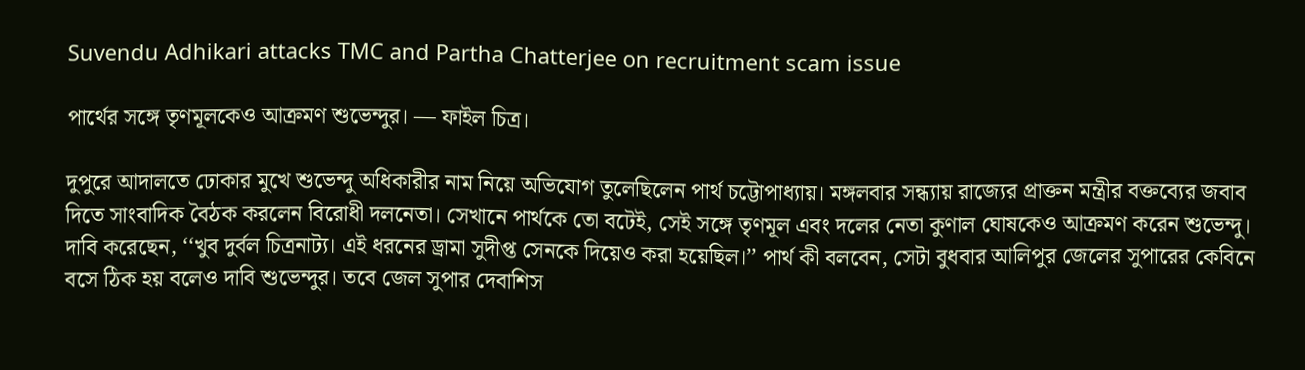Suvendu Adhikari attacks TMC and Partha Chatterjee on recruitment scam issue

পার্থের সঙ্গে তৃণমূলকেও আক্রমণ শুভেন্দুর। — ফাইল চিত্র।

দুপুরে আদালতে ঢোকার মুখে শুভেন্দু অধিকারীর নাম নিয়ে অভিযোগ তুলেছিলেন পার্থ চট্টোপাধ্যায়। মঙ্গলবার সন্ধ্যায় রাজ্যের প্রাক্তন মন্ত্রীর বক্তব্যের জবাব দিতে সাংবাদিক বৈঠক করলেন বিরোধী দলনেতা। সেখানে পার্থকে তো বটেই, সেই সঙ্গে তৃণমূল এবং দলের নেতা কুণাল ঘোষকেও আক্রমণ করেন শুভেন্দু। দাবি করেছেন, ‘‘খুব দুর্বল চিত্রনাট্য। এই ধরনের ড্রামা সুদীপ্ত সেনকে দিয়েও করা হয়েছিল।’’ পার্থ কী বলবেন, সেটা বুধবার আলিপুর জেলের সুপারের কেবিনে বসে ঠিক হয় বলেও দাবি শুভেন্দুর। তবে জেল সুপার দেবাশিস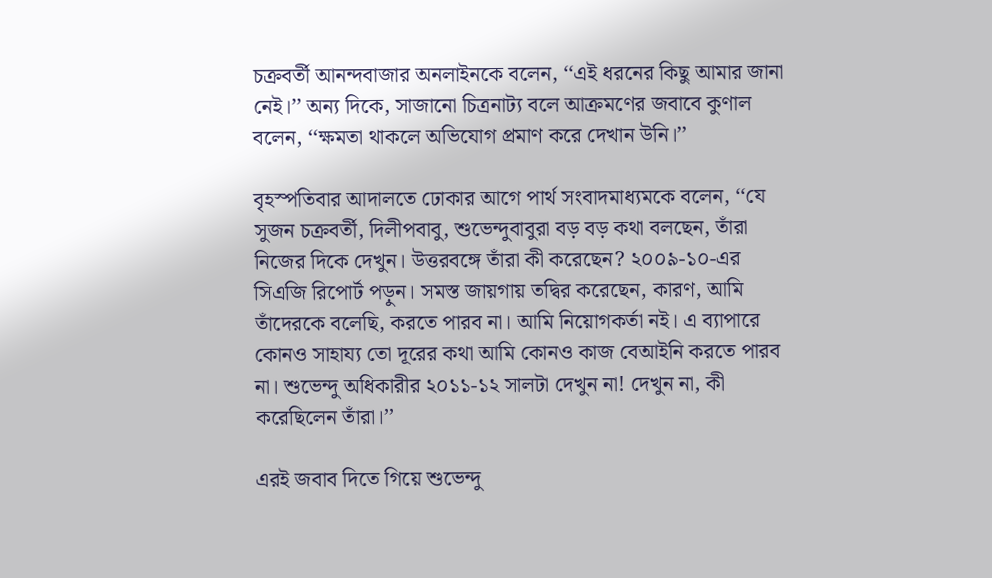চক্রবর্তী আনন্দবাজার অনলাইনকে বলেন, ‘‘এই ধরনের কিছু আমার জানা নেই।’’ অন্য দিকে, সাজানো চিত্রনাট্য বলে আক্রমণের জবাবে কুণাল বলেন, ‘‘ক্ষমতা থাকলে অভিযোগ প্রমাণ করে দেখান উনি।’’

বৃহস্পতিবার আদালতে ঢোকার আগে পার্থ সংবাদমাধ্যমকে বলেন, ‘‘যে সুজন চক্রবর্তী, দিলীপবাবু, শুভেন্দুবাবুরা বড় বড় কথা বলছেন, তাঁরা নিজের দিকে দেখুন। উত্তরবঙ্গে তাঁরা কী করেছেন? ২০০৯-১০-এর সিএজি রিপোর্ট পড়ুন। সমস্ত জায়গায় তদ্বির করেছেন, কারণ, আমি তাঁদেরকে বলেছি, করতে পারব না। আমি নিয়োগকর্তা নই। এ ব্যাপারে কোনও সাহায্য তো দূরের কথা আমি কোনও কাজ বেআইনি করতে পারব না। শুভেন্দু অধিকারীর ২০১১-১২ সালটা দেখুন না! দেখুন না, কী করেছিলেন তাঁরা।’’

এরই জবাব দিতে গিয়ে শুভেন্দু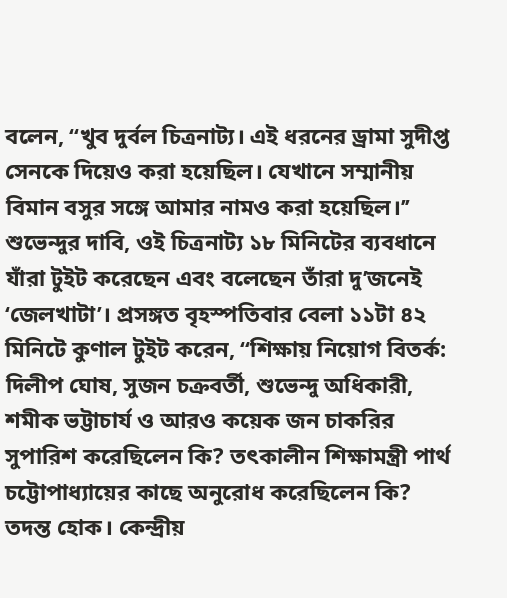বলেন, ‘‘খুব দুর্বল চিত্রনাট্য। এই ধরনের ড্রামা সুদীপ্ত সেনকে দিয়েও করা হয়েছিল। যেখানে সম্মানীয় বিমান বসুর সঙ্গে আমার নামও করা হয়েছিল।’’ শুভেন্দুর দাবি, ওই চিত্রনাট্য ১৮ মিনিটের ব্যবধানে যাঁরা টুইট করেছেন এবং বলেছেন তাঁরা দু’জনেই ‘জেলখাটা’। প্রসঙ্গত বৃহস্পতিবার বেলা ১১টা ৪২ মিনিটে কুণাল টুইট করেন, ‘‘শিক্ষায় নিয়োগ বিতর্ক: দিলীপ ঘোষ, সুজন চক্রবর্তী, শুভেন্দু অধিকারী, শমীক ভট্টাচার্য ও আরও কয়েক জন চাকরির সুপারিশ করেছিলেন কি? তৎকালীন শিক্ষামন্ত্রী পার্থ চট্টোপাধ্যায়ের কাছে অনুরোধ করেছিলেন কি? তদন্ত হোক। কেন্দ্রীয়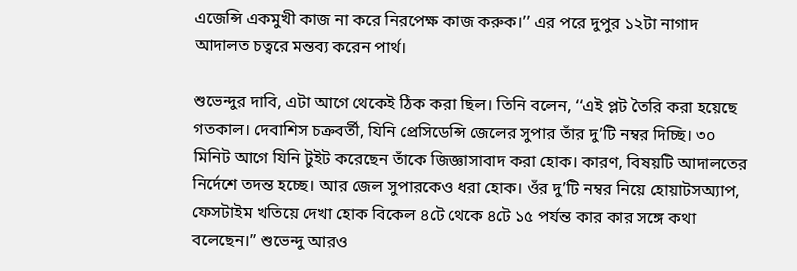এজেন্সি একমুখী কাজ না করে নিরপেক্ষ কাজ করুক।’’ এর পরে দুপুর ১২টা নাগাদ আদালত চত্বরে মন্তব্য করেন পার্থ।

শুভেন্দুর দাবি, এটা আগে থেকেই ঠিক করা ছিল। তিনি বলেন, ‘‘এই প্লট তৈরি করা হয়েছে গতকাল। দেবাশিস চক্রবর্তী, যিনি প্রেসিডেন্সি জেলের সুপার তাঁর দু’টি নম্বর দিচ্ছি। ৩০ মিনিট আগে যিনি টুইট করেছেন তাঁকে জিজ্ঞাসাবাদ করা হোক। কারণ, বিষয়টি আদালতের নির্দেশে তদন্ত হচ্ছে। আর জেল সুপারকেও ধরা হোক। ওঁর দু’টি নম্বর নিয়ে হোয়াটসঅ্যাপ, ফেসটাইম খতিয়ে দেখা হোক বিকেল ৪টে থেকে ৪টে ১৫ পর্যন্ত কার কার সঙ্গে কথা বলেছেন।’’ শুভেন্দু আরও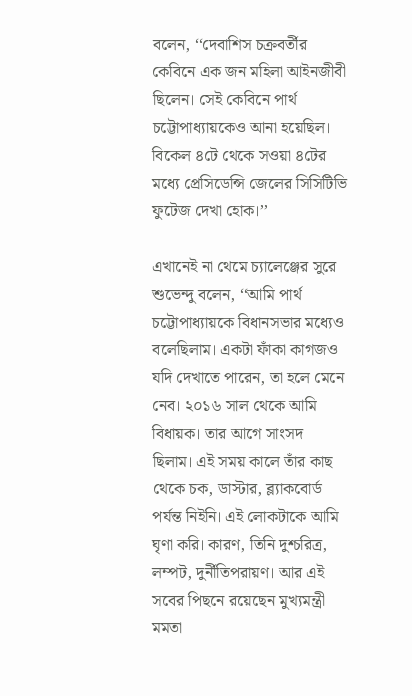বলেন, ‘‘দেবাশিস চক্রবর্তীর কেবিনে এক জন মহিলা আইনজীবী ছিলেন। সেই কেবিনে পার্থ চট্টোপাধ্যায়কেও আনা হয়েছিল। বিকেল ৪টে থেকে সওয়া ৪টের মধ্যে প্রেসিডেন্সি জেলের সিসিটিভি ফুটেজ দেখা হোক।’’

এখানেই না থেমে চ্যালেঞ্জের সুরে শুভেন্দু বলেন, ‘‘আমি পার্থ চট্টোপাধ্যায়কে বিধানসভার মধ্যেও বলেছিলাম। একটা ফাঁকা কাগজও যদি দেখাতে পারেন, তা হলে মেনে নেব। ২০১৬ সাল থেকে আমি বিধায়ক। তার আগে সাংসদ ছিলাম। এই সময় কালে তাঁর কাছ থেকে চক, ডাস্টার, ব্ল্যাকবোর্ড পর্যন্ত নিইনি। এই লোকটাকে আমি ঘৃণা করি। কারণ, তিনি দুশ্চরিত্র, লম্পট, দুর্নীতিপরায়ণ। আর এই সবের পিছনে রয়েছেন মুখ্যমন্ত্রী মমতা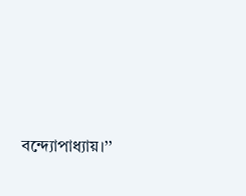বন্দ্যোপাধ্যায়।’’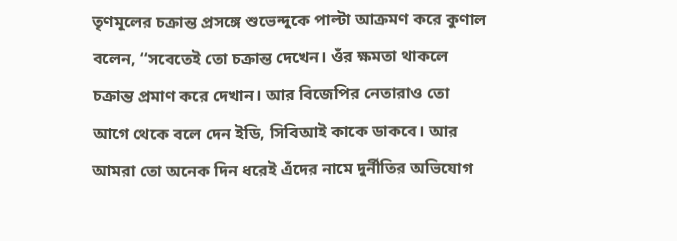তৃণমূলের চক্রান্ত প্রসঙ্গে শুভেন্দুকে পাল্টা আক্রমণ করে কুণাল বলেন, ‘‘সবেতেই তো চক্রান্ত দেখেন। ওঁর ক্ষমতা থাকলে চক্রান্ত প্রমাণ করে দেখান। আর বিজেপির নেতারাও তো আগে থেকে বলে দেন ইডি, সিবিআই কাকে ডাকবে। আর আমরা তো অনেক দিন ধরেই এঁদের নামে দুর্নীতির অভিযোগ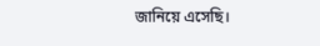জানিয়ে এসেছি।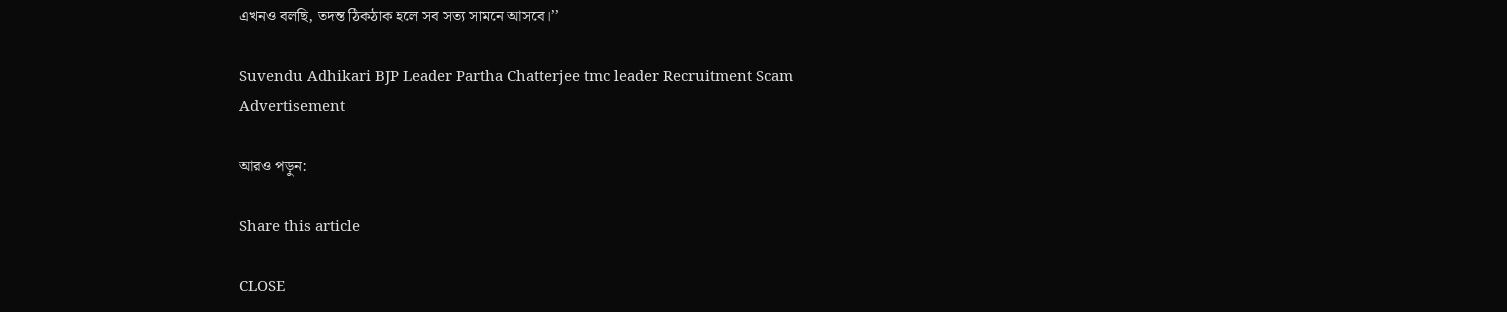এখনও বলছি, তদন্ত ঠিকঠাক হলে সব সত্য সামনে আসবে।’’

Suvendu Adhikari BJP Leader Partha Chatterjee tmc leader Recruitment Scam
Advertisement

আরও পড়ুন:

Share this article

CLOSE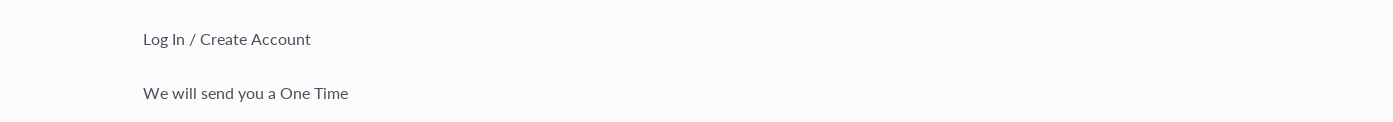Log In / Create Account

We will send you a One Time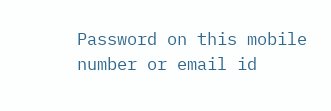Password on this mobile number or email id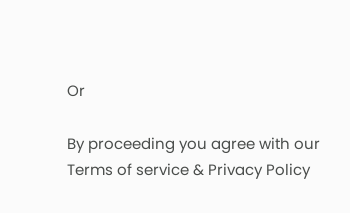Or

By proceeding you agree with our Terms of service & Privacy Policy